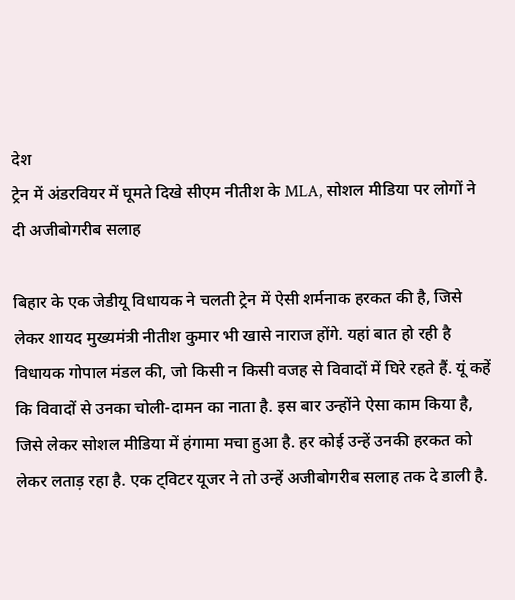देश
ट्रेन में अंडरवियर में घूमते दिखे सीएम नीतीश के MLA, सोशल मीडिया पर लोगों ने दी अजीबोगरीब सलाह

बिहार के एक जेडीयू विधायक ने चलती ट्रेन में ऐसी शर्मनाक हरकत की है, जिसे लेकर शायद मुख्यमंत्री नीतीश कुमार भी खासे नाराज होंगे. यहां बात हो रही है विधायक गोपाल मंडल की, जो किसी न किसी वजह से विवादों में घिरे रहते हैं. यूं कहें कि विवादों से उनका चोली-दामन का नाता है. इस बार उन्होंने ऐसा काम किया है, जिसे लेकर सोशल मीडिया में हंगामा मचा हुआ है. हर कोई उन्हें उनकी हरकत को लेकर लताड़ रहा है. एक ट्विटर यूजर ने तो उन्हें अजीबोगरीब सलाह तक दे डाली है.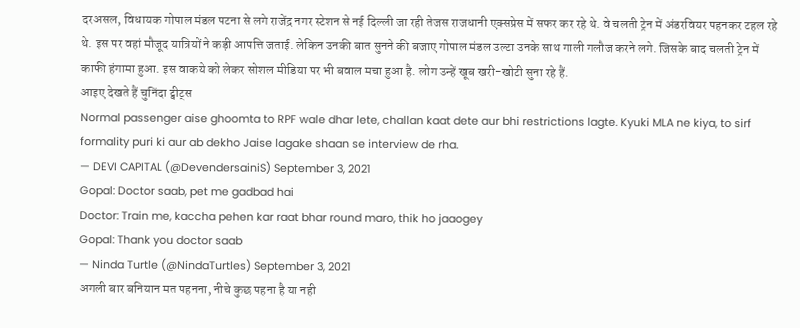दरअसल, विधायक गोपाल मंडल पटना से लगे राजेंद्र नगर स्टेशन से नई दिल्ली जा रही तेजस राजधानी एक्सप्रेस में सफर कर रहे थे. वे चलती ट्रेन में अंडरवियर पहनकर टहल रहे थे. इस पर वहां मौजूद यात्रियों ने कड़ी आपत्ति जताई. लेकिन उनकी बात सुनने की बजाए गोपाल मंडल उल्टा उनके साथ गाली गलौज करने लगे. जिसके बाद चलती ट्रेन में काफी हंगामा हुआ. इस वाकये को लेकर सोशल मीडिया पर भी बवाल मचा हुआ है. लोग उन्हें खूब खरी-खोटी सुना रहे हैं.
आइए देखते हैं चुनिंदा ट्वीट्स
Normal passenger aise ghoomta to RPF wale dhar lete, challan kaat dete aur bhi restrictions lagte. Kyuki MLA ne kiya, to sirf formality puri ki aur ab dekho Jaise lagake shaan se interview de rha.
— DEVI CAPITAL (@DevendersainiS) September 3, 2021
Gopal: Doctor saab, pet me gadbad hai
Doctor: Train me, kaccha pehen kar raat bhar round maro, thik ho jaaogey
Gopal: Thank you doctor saab
— Ninda Turtle (@NindaTurtles) September 3, 2021
अगली बार बनियान मत पहनना, नीचे कुछ पहना है या नही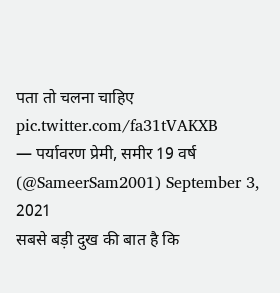पता तो चलना चाहिए pic.twitter.com/fa31tVAKXB
— पर्यावरण प्रेमी, समीर 19 वर्ष (@SameerSam2001) September 3, 2021
सबसे बड़ी दुख की बात है कि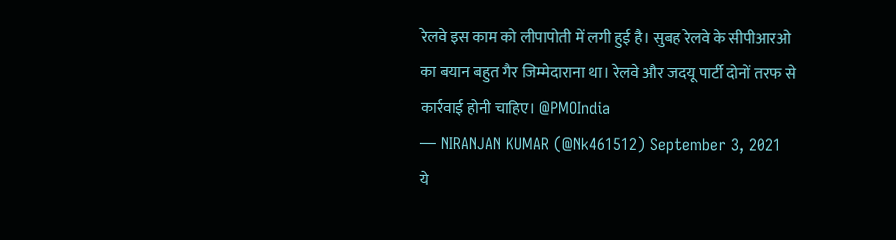रेलवे इस काम को लीपापोती में लगी हुई है। सुबह रेलवे के सीपीआरओ का बयान बहुत गैर जिम्मेदाराना था। रेलवे और जदयू पार्टी दोनों तरफ से कार्रवाई होनी चाहिए। @PMOIndia
— NIRANJAN KUMAR (@Nk461512) September 3, 2021
ये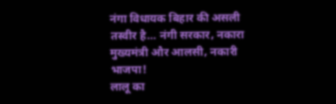नंगा विधायक बिहार की असली तस्वीर है… नंगी सरकार, नकारा मुख्यमंत्री और आलसी, नकारी भाजपा!
लालू का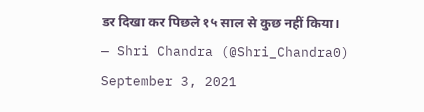डर दिखा कर पिछले १५ साल से कुछ नहीं किया।
— Shri Chandra (@Shri_Chandra0) September 3, 2021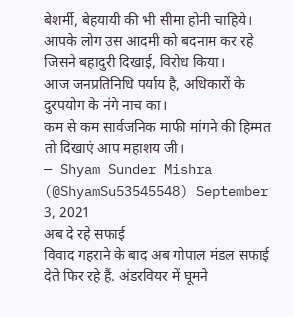बेशर्मी, बेहयायी की भी सीमा होनी चाहिये।
आपके लोग उस आदमी को बदनाम कर रहे जिसने बहादुरी दिखाई, विरोध किया।
आज जनप्रतिनिधि पर्याय है, अधिकारों के दुरपयोग के नंगे नाच का।
कम से कम सार्वजनिक माफी मांगने की हिम्मत तो दिखाएं आप महाशय जी।
— Shyam Sunder Mishra (@ShyamSu53545548) September 3, 2021
अब दे रहे सफाई
विवाद गहराने के बाद अब गोपाल मंडल सफाई देते फिर रहे हैं. अंडरवियर में घूमने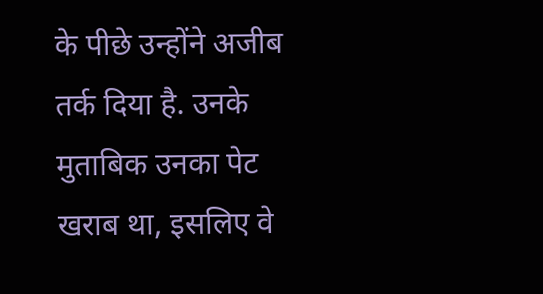के पीछे उन्होंने अजीब तर्क दिया है. उनके मुताबिक उनका पेट खराब था, इसलिए वे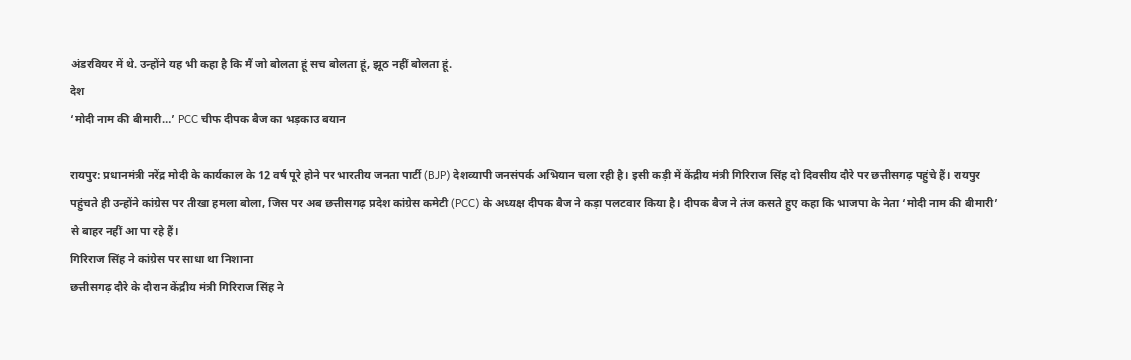अंडरवियर में थे. उन्होंने यह भी कहा है कि मैं जो बोलता हूं सच बोलता हूं, झूठ नहीं बोलता हूं.
देश
‘मोदी नाम की बीमारी…’ PCC चीफ दीपक बैज का भड़काउ बयान

रायपुर: प्रधानमंत्री नरेंद्र मोदी के कार्यकाल के 12 वर्ष पूरे होने पर भारतीय जनता पार्टी (BJP) देशव्यापी जनसंपर्क अभियान चला रही है। इसी कड़ी में केंद्रीय मंत्री गिरिराज सिंह दो दिवसीय दौरे पर छत्तीसगढ़ पहुंचे हैं। रायपुर पहुंचते ही उन्होंने कांग्रेस पर तीखा हमला बोला, जिस पर अब छत्तीसगढ़ प्रदेश कांग्रेस कमेटी (PCC) के अध्यक्ष दीपक बैज ने कड़ा पलटवार किया है। दीपक बैज ने तंज कसते हुए कहा कि भाजपा के नेता ‘मोदी नाम की बीमारी’ से बाहर नहीं आ पा रहे हैं।
गिरिराज सिंह ने कांग्रेस पर साधा था निशाना
छत्तीसगढ़ दौरे के दौरान केंद्रीय मंत्री गिरिराज सिंह ने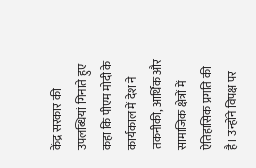केंद्र सरकार की उपलब्धियां गिनाते हुए कहा कि पीएम मोदी के कार्यकाल में देश ने तकनीकी, आर्थिक और सामाजिक क्षेत्रों में ऐतिहासिक प्रगति की है। उन्होंने विपक्ष पर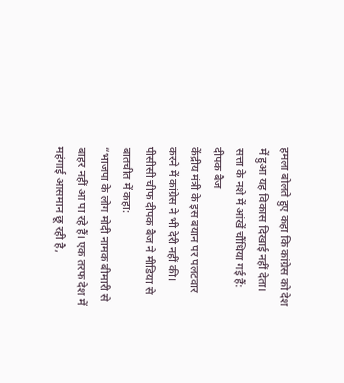हमला बोलते हुए कहा कि कांग्रेस को देश में हुआ यह विकास दिखाई नहीं देता।
सत्ता के नशे में आंखें चौंधिया गई हैं: दीपक बैज
केंद्रीय मंत्री के इस बयान पर पलटवार करने में कांग्रेस ने भी देरी नहीं की। पीसीसी चीफ दीपक बैज ने मीडिया से बातचीत में कहा:
“भाजपा के लोग मोदी नामक बीमारी से बाहर नहीं आ पा रहे हैं। एक तरफ देश में महंगाई आसमान छू रही है,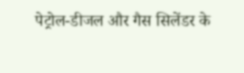पेट्रोल-डीजल और गैस सिलेंडर के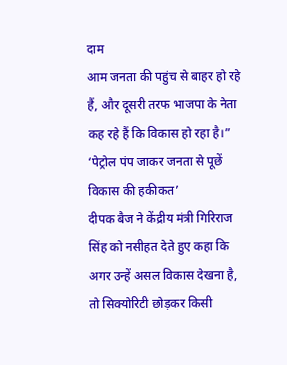दाम
आम जनता की पहुंच से बाहर हो रहे हैं, और दूसरी तरफ भाजपा के नेता कह रहे हैं कि विकास हो रहा है।”
‘पेट्रोल पंप जाकर जनता से पूछें विकास की हकीकत’
दीपक बैज ने केंद्रीय मंत्री गिरिराज सिंह को नसीहत देते हुए कहा कि अगर उन्हें असल विकास देखना है, तो सिक्योरिटी छोड़कर किसी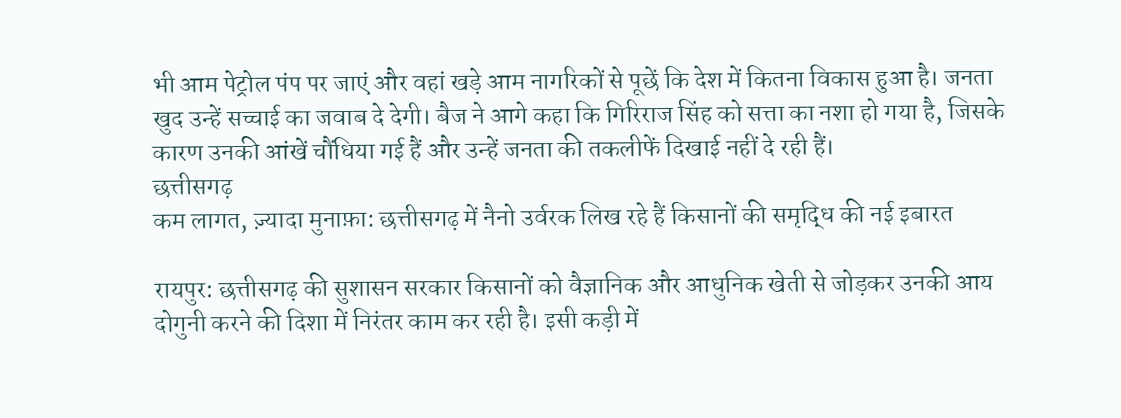भी आम पेट्रोल पंप पर जाएं और वहां खड़े आम नागरिकों से पूछें कि देश में कितना विकास हुआ है। जनता खुद उन्हें सच्चाई का जवाब दे देगी। बैज ने आगे कहा कि गिरिराज सिंह को सत्ता का नशा हो गया है, जिसके कारण उनकी आंखें चौंधिया गई हैं और उन्हें जनता की तकलीफें दिखाई नहीं दे रही हैं।
छत्तीसगढ़
कम लागत, ज़्यादा मुनाफ़ा: छत्तीसगढ़ में नैनो उर्वरक लिख रहे हैं किसानों की समृद्धि की नई इबारत

रायपुर: छत्तीसगढ़ की सुशासन सरकार किसानों को वैज्ञानिक और आधुनिक खेती से जोड़कर उनकी आय दोगुनी करने की दिशा में निरंतर काम कर रही है। इसी कड़ी में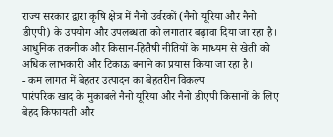राज्य सरकार द्वारा कृषि क्षेत्र में नैनो उर्वरकों (नैनो यूरिया और नैनो डीएपी) के उपयोग और उपलब्धता को लगातार बढ़ावा दिया जा रहा है। आधुनिक तकनीक और किसान-हितैषी नीतियों के माध्यम से खेती को अधिक लाभकारी और टिकाऊ बनाने का प्रयास किया जा रहा है।
- कम लागत में बेहतर उत्पादन का बेहतरीन विकल्प
पारंपरिक खाद के मुकाबले नैनो यूरिया और नैनो डीएपी किसानों के लिए बेहद किफायती और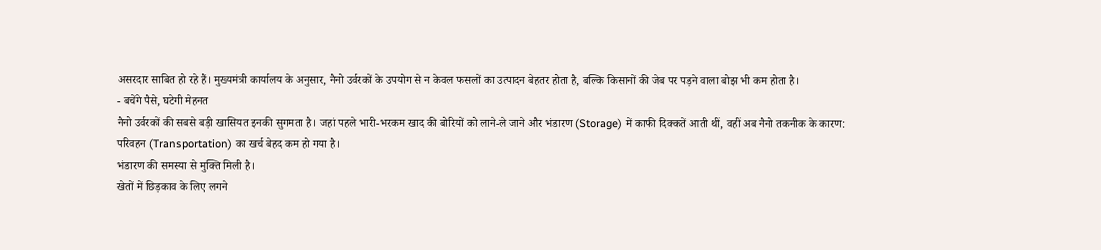असरदार साबित हो रहे हैं। मुख्यमंत्री कार्यालय के अनुसार, नैनो उर्वरकों के उपयोग से न केवल फसलों का उत्पादन बेहतर होता है, बल्कि किसानों की जेब पर पड़ने वाला बोझ भी कम होता है।
- बचेंगे पैसे, घटेगी मेहनत
नैनो उर्वरकों की सबसे बड़ी खासियत इनकी सुगमता है। जहां पहले भारी-भरकम खाद की बोरियों को लाने-ले जाने और भंडारण (Storage) में काफी दिक्कतें आती थीं, वहीं अब नैनो तकनीक के कारण:
परिवहन (Transportation) का खर्च बेहद कम हो गया है।
भंडारण की समस्या से मुक्ति मिली है।
खेतों में छिड़काव के लिए लगने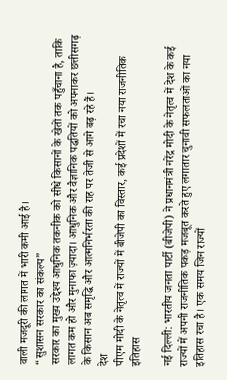वाली मजदूरी की लागत में भारी कमी आई है।
“सुशासन सरकार का संकल्प”
सरकार का मुख्य उद्देश्य आधुनिक तकनीक को सीधे किसानों के खेतों तक पहुँचाना है, ताकि लागत कम हो और मुनाफा ज़्यादा। आधुनिक और वैज्ञानिक पद्धतियों को अपनाकर छत्तीसगढ़ के किसान अब समृद्धि और आत्मनिर्भरता की राह पर तेजी से आगे बढ़ रहे हैं।
देश
पीएम मोदी के नेतृत्व में राज्यों में बीजेपी का विस्तार, कई प्रदेशों में रचा नया राजनीतिक इतिहास

नई दिल्ली: भारतीय जनता पार्टी (बीजेपी) ने प्रधानमंत्री नरेंद्र मोदी के नेतृत्व में देश के कई राज्यों में अपनी राजनीतिक पकड़ मजबूत करते हुए लगातार चुनावी सफलताओं का नया इतिहास रचा है। एक समय जिन राज्यों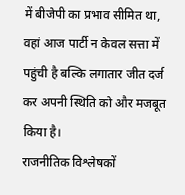में बीजेपी का प्रभाव सीमित था, वहां आज पार्टी न केवल सत्ता में पहुंची है बल्कि लगातार जीत दर्ज कर अपनी स्थिति को और मजबूत किया है।
राजनीतिक विश्लेषकों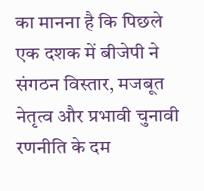का मानना है कि पिछले एक दशक में बीजेपी ने संगठन विस्तार, मजबूत नेतृत्व और प्रभावी चुनावी रणनीति के दम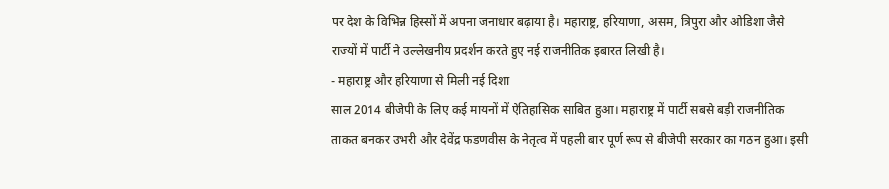पर देश के विभिन्न हिस्सों में अपना जनाधार बढ़ाया है। महाराष्ट्र, हरियाणा, असम, त्रिपुरा और ओडिशा जैसे राज्यों में पार्टी ने उल्लेखनीय प्रदर्शन करते हुए नई राजनीतिक इबारत लिखी है।
- महाराष्ट्र और हरियाणा से मिली नई दिशा
साल 2014 बीजेपी के लिए कई मायनों में ऐतिहासिक साबित हुआ। महाराष्ट्र में पार्टी सबसे बड़ी राजनीतिक ताकत बनकर उभरी और देवेंद्र फडणवीस के नेतृत्व में पहली बार पूर्ण रूप से बीजेपी सरकार का गठन हुआ। इसी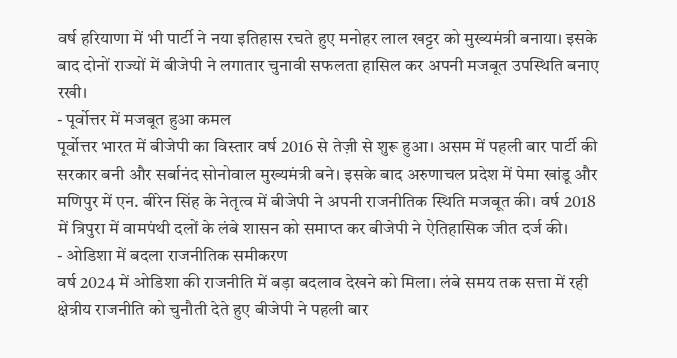वर्ष हरियाणा में भी पार्टी ने नया इतिहास रचते हुए मनोहर लाल खट्टर को मुख्यमंत्री बनाया। इसके बाद दोनों राज्यों में बीजेपी ने लगातार चुनावी सफलता हासिल कर अपनी मजबूत उपस्थिति बनाए रखी।
- पूर्वोत्तर में मजबूत हुआ कमल
पूर्वोत्तर भारत में बीजेपी का विस्तार वर्ष 2016 से तेज़ी से शुरू हुआ। असम में पहली बार पार्टी की सरकार बनी और सर्बानंद सोनोवाल मुख्यमंत्री बने। इसके बाद अरुणाचल प्रदेश में पेमा खांडू और मणिपुर में एन. बीरेन सिंह के नेतृत्व में बीजेपी ने अपनी राजनीतिक स्थिति मजबूत की। वर्ष 2018 में त्रिपुरा में वामपंथी दलों के लंबे शासन को समाप्त कर बीजेपी ने ऐतिहासिक जीत दर्ज की।
- ओडिशा में बदला राजनीतिक समीकरण
वर्ष 2024 में ओडिशा की राजनीति में बड़ा बदलाव देखने को मिला। लंबे समय तक सत्ता में रही क्षेत्रीय राजनीति को चुनौती देते हुए बीजेपी ने पहली बार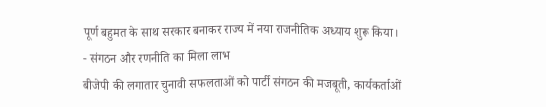पूर्ण बहुमत के साथ सरकार बनाकर राज्य में नया राजनीतिक अध्याय शुरू किया।
- संगठन और रणनीति का मिला लाभ
बीजेपी की लगातार चुनावी सफलताओं को पार्टी संगठन की मजबूती, कार्यकर्ताओं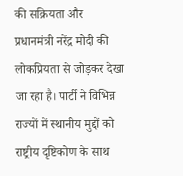की सक्रियता और प्रधानमंत्री नरेंद्र मोदी की लोकप्रियता से जोड़कर देखा जा रहा है। पार्टी ने विभिन्न राज्यों में स्थानीय मुद्दों को राष्ट्रीय दृष्टिकोण के साथ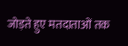जोड़ते हुए मतदाताओं तक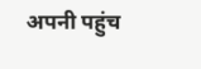अपनी पहुंच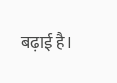बढ़ाई है।